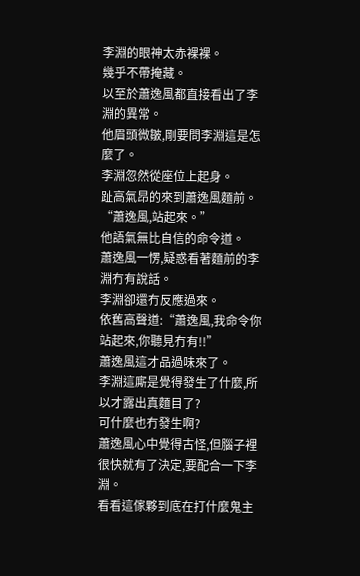李淵的眼神太赤裸裸。
幾乎不帶掩藏。
以至於蕭逸風都直接看出了李淵的異常。
他眉頭微皺,剛要問李淵這是怎麼了。
李淵忽然從座位上起身。
趾高氣昂的來到蕭逸風麵前。
“蕭逸風,站起來。”
他語氣無比自信的命令道。
蕭逸風一愣,疑惑看著麵前的李淵冇有說話。
李淵卻還冇反應過來。
依舊高聲道:“蕭逸風,我命令你站起來,你聽見冇有!!”
蕭逸風這才品過味來了。
李淵這廝是覺得發生了什麼,所以才露出真麵目了?
可什麼也冇發生啊?
蕭逸風心中覺得古怪,但腦子裡很快就有了決定,要配合一下李淵。
看看這傢夥到底在打什麼鬼主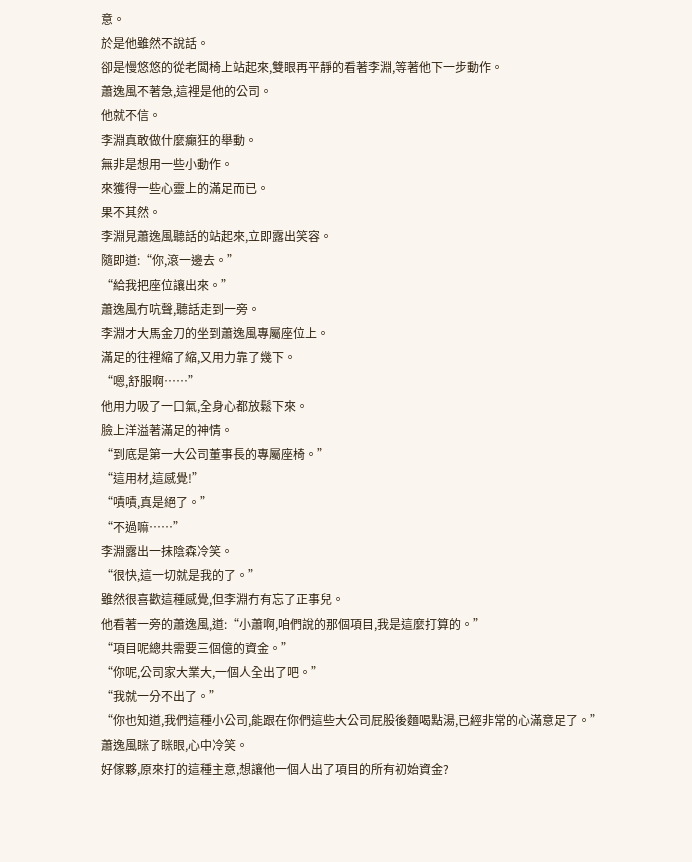意。
於是他雖然不說話。
卻是慢悠悠的從老闆椅上站起來,雙眼再平靜的看著李淵,等著他下一步動作。
蕭逸風不著急,這裡是他的公司。
他就不信。
李淵真敢做什麼癲狂的舉動。
無非是想用一些小動作。
來獲得一些心靈上的滿足而已。
果不其然。
李淵見蕭逸風聽話的站起來,立即露出笑容。
隨即道:“你,滾一邊去。”
“給我把座位讓出來。”
蕭逸風冇吭聲,聽話走到一旁。
李淵才大馬金刀的坐到蕭逸風專屬座位上。
滿足的往裡縮了縮,又用力靠了幾下。
“嗯,舒服啊……”
他用力吸了一口氣,全身心都放鬆下來。
臉上洋溢著滿足的神情。
“到底是第一大公司董事長的專屬座椅。”
“這用材,這感覺!”
“嘖嘖,真是絕了。”
“不過嘛……”
李淵露出一抹陰森冷笑。
“很快,這一切就是我的了。”
雖然很喜歡這種感覺,但李淵冇有忘了正事兒。
他看著一旁的蕭逸風,道:“小蕭啊,咱們說的那個項目,我是這麼打算的。”
“項目呢總共需要三個億的資金。”
“你呢,公司家大業大,一個人全出了吧。”
“我就一分不出了。”
“你也知道,我們這種小公司,能跟在你們這些大公司屁股後麵喝點湯,已經非常的心滿意足了。”
蕭逸風眯了眯眼,心中冷笑。
好傢夥,原來打的這種主意,想讓他一個人出了項目的所有初始資金?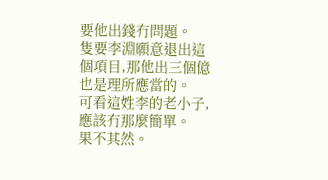要他出錢冇問題。
隻要李淵願意退出這個項目,那他出三個億也是理所應當的。
可看這姓李的老小子,應該冇那麼簡單。
果不其然。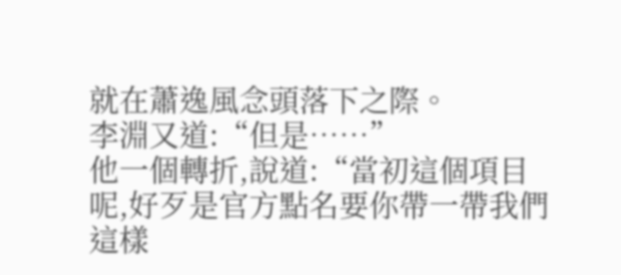就在蕭逸風念頭落下之際。
李淵又道:“但是……”
他一個轉折,說道:“當初這個項目呢,好歹是官方點名要你帶一帶我們這樣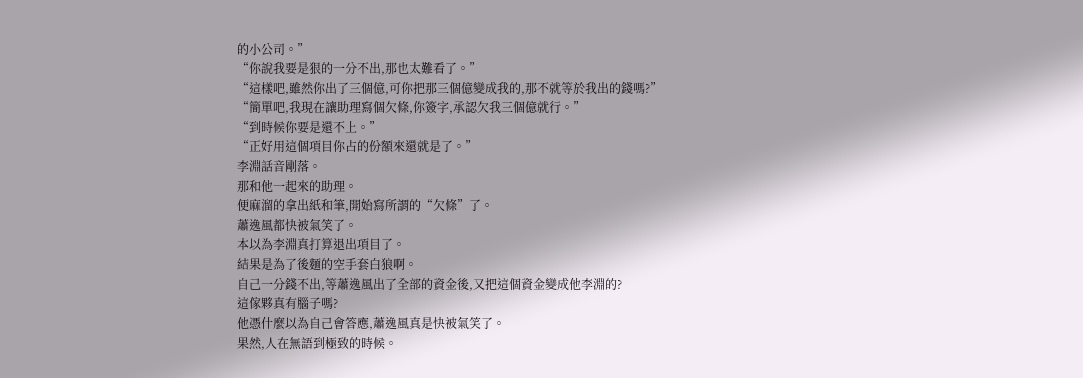的小公司。”
“你說我要是狠的一分不出,那也太難看了。”
“這樣吧,雖然你出了三個億,可你把那三個億變成我的,那不就等於我出的錢嗎?”
“簡單吧,我現在讓助理寫個欠條,你簽字,承認欠我三個億就行。”
“到時候你要是還不上。”
“正好用這個項目你占的份額來還就是了。”
李淵話音剛落。
那和他一起來的助理。
便麻溜的拿出紙和筆,開始寫所謂的“欠條”了。
蕭逸風都快被氣笑了。
本以為李淵真打算退出項目了。
結果是為了後麵的空手套白狼啊。
自己一分錢不出,等蕭逸風出了全部的資金後,又把這個資金變成他李淵的?
這傢夥真有腦子嗎?
他憑什麼以為自己會答應,蕭逸風真是快被氣笑了。
果然,人在無語到極致的時候。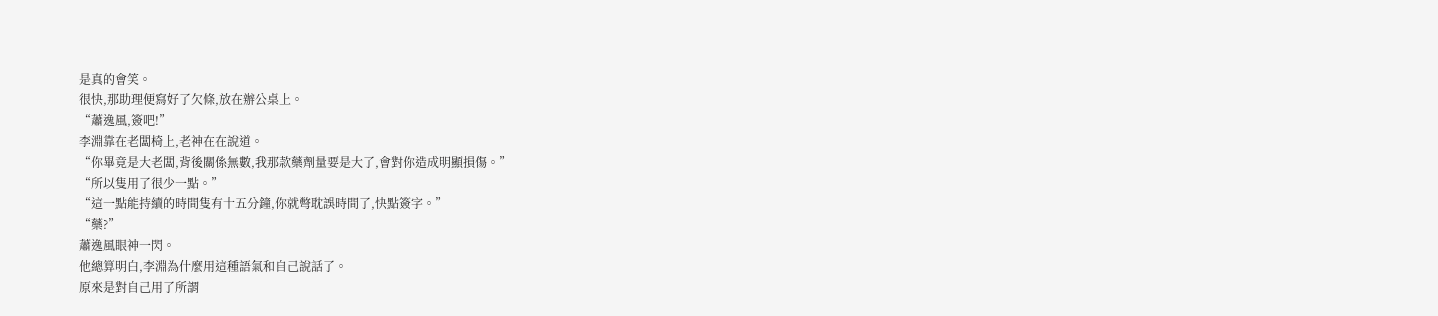是真的會笑。
很快,那助理便寫好了欠條,放在辦公桌上。
“蕭逸風,簽吧!”
李淵靠在老闆椅上,老神在在說道。
“你畢竟是大老闆,背後關係無數,我那款藥劑量要是大了,會對你造成明顯損傷。”
“所以隻用了很少一點。”
“這一點能持續的時間隻有十五分鐘,你就彆耽誤時間了,快點簽字。”
“藥?”
蕭逸風眼神一閃。
他總算明白,李淵為什麼用這種語氣和自己說話了。
原來是對自己用了所謂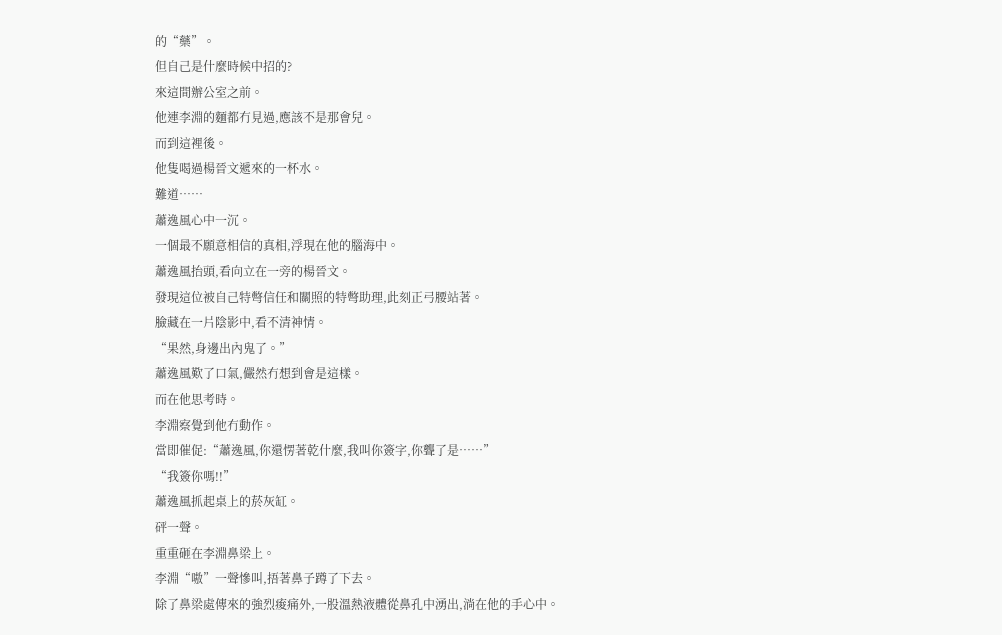的“藥”。
但自己是什麼時候中招的?
來這間辦公室之前。
他連李淵的麵都冇見過,應該不是那會兒。
而到這裡後。
他隻喝過楊晉文遞來的一杯水。
難道……
蕭逸風心中一沉。
一個最不願意相信的真相,浮現在他的腦海中。
蕭逸風抬頭,看向立在一旁的楊晉文。
發現這位被自己特彆信任和關照的特彆助理,此刻正弓腰站著。
臉藏在一片陰影中,看不清神情。
“果然,身邊出內鬼了。”
蕭逸風歎了口氣,儼然冇想到會是這樣。
而在他思考時。
李淵察覺到他冇動作。
當即催促:“蕭逸風,你還愣著乾什麼,我叫你簽字,你聾了是……”
“我簽你嗎!!”
蕭逸風抓起桌上的菸灰缸。
砰一聲。
重重砸在李淵鼻梁上。
李淵“嗷”一聲慘叫,捂著鼻子蹲了下去。
除了鼻梁處傳來的強烈痠痛外,一股溫熱液體從鼻孔中湧出,淌在他的手心中。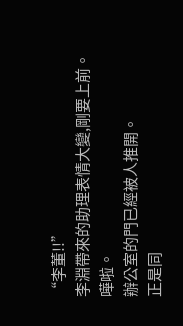“李董!!”
李淵帶來的助理表情大變,剛要上前。
嘩啦。
辦公室的門已經被人推開。
正是同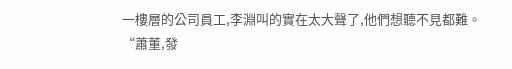一樓層的公司員工,李淵叫的實在太大聲了,他們想聽不見都難。
“蕭董,發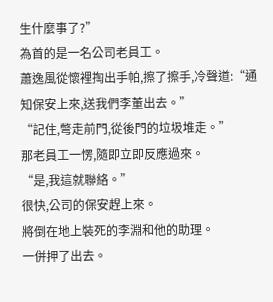生什麼事了?”
為首的是一名公司老員工。
蕭逸風從懷裡掏出手帕,擦了擦手,冷聲道:“通知保安上來,送我們李董出去。”
“記住,彆走前門,從後門的垃圾堆走。”
那老員工一愣,隨即立即反應過來。
“是,我這就聯絡。”
很快,公司的保安趕上來。
將倒在地上裝死的李淵和他的助理。
一併押了出去。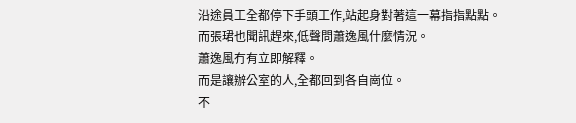沿途員工全都停下手頭工作,站起身對著這一幕指指點點。
而張珺也聞訊趕來,低聲問蕭逸風什麼情況。
蕭逸風冇有立即解釋。
而是讓辦公室的人,全都回到各自崗位。
不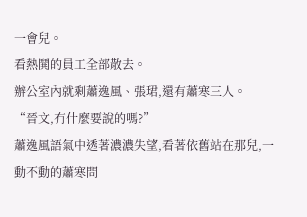一會兒。
看熱鬨的員工全部散去。
辦公室內就剩蕭逸風、張珺,還有蕭寒三人。
“晉文,冇什麼要說的嗎?”
蕭逸風語氣中透著濃濃失望,看著依舊站在那兒,一動不動的蕭寒問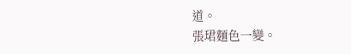道。
張珺麵色一變。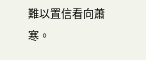難以置信看向蕭寒。